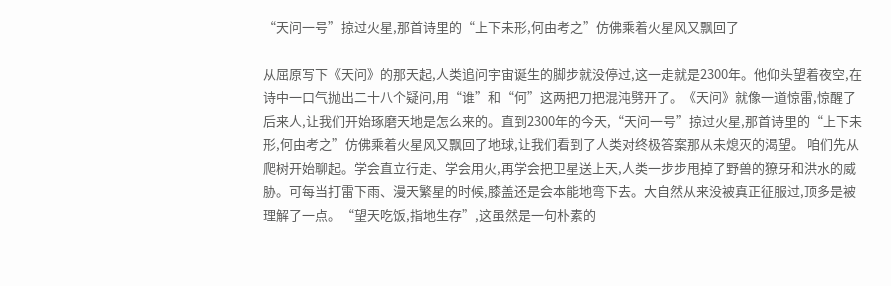“天问一号”掠过火星,那首诗里的“上下未形,何由考之”仿佛乘着火星风又飘回了

从屈原写下《天问》的那天起,人类追问宇宙诞生的脚步就没停过,这一走就是2300年。他仰头望着夜空,在诗中一口气抛出二十八个疑问,用“谁”和“何”这两把刀把混沌劈开了。《天问》就像一道惊雷,惊醒了后来人,让我们开始琢磨天地是怎么来的。直到2300年的今天,“天问一号”掠过火星,那首诗里的“上下未形,何由考之”仿佛乘着火星风又飘回了地球,让我们看到了人类对终极答案那从未熄灭的渴望。 咱们先从爬树开始聊起。学会直立行走、学会用火,再学会把卫星送上天,人类一步步甩掉了野兽的獠牙和洪水的威胁。可每当打雷下雨、漫天繁星的时候,膝盖还是会本能地弯下去。大自然从来没被真正征服过,顶多是被理解了一点。“望天吃饭,指地生存”,这虽然是一句朴素的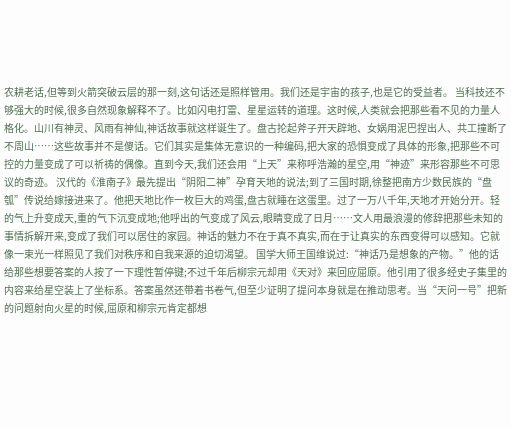农耕老话,但等到火箭突破云层的那一刻,这句话还是照样管用。我们还是宇宙的孩子,也是它的受益者。 当科技还不够强大的时候,很多自然现象解释不了。比如闪电打雷、星星运转的道理。这时候,人类就会把那些看不见的力量人格化。山川有神灵、风雨有神仙,神话故事就这样诞生了。盘古抡起斧子开天辟地、女娲用泥巴捏出人、共工撞断了不周山……这些故事并不是傻话。它们其实是集体无意识的一种编码,把大家的恐惧变成了具体的形象,把那些不可控的力量变成了可以祈祷的偶像。直到今天,我们还会用“上天”来称呼浩瀚的星空,用“神迹”来形容那些不可思议的奇迹。 汉代的《淮南子》最先提出“阴阳二神”孕育天地的说法;到了三国时期,徐整把南方少数民族的“盘瓠”传说给嫁接进来了。他把天地比作一枚巨大的鸡蛋,盘古就睡在这蛋里。过了一万八千年,天地才开始分开。轻的气上升变成天,重的气下沉变成地;他呼出的气变成了风云,眼睛变成了日月……文人用最浪漫的修辞把那些未知的事情拆解开来,变成了我们可以居住的家园。神话的魅力不在于真不真实,而在于让真实的东西变得可以感知。它就像一束光一样照见了我们对秩序和自我来源的迫切渴望。 国学大师王国维说过:“神话乃是想象的产物。”他的话给那些想要答案的人按了一下理性暂停键;不过千年后柳宗元却用《天对》来回应屈原。他引用了很多经史子集里的内容来给星空装上了坐标系。答案虽然还带着书卷气,但至少证明了提问本身就是在推动思考。当“天问一号”把新的问题射向火星的时候,屈原和柳宗元肯定都想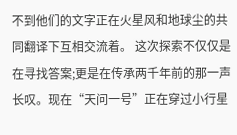不到他们的文字正在火星风和地球尘的共同翻译下互相交流着。 这次探索不仅仅是在寻找答案;更是在传承两千年前的那一声长叹。现在“天问一号”正在穿过小行星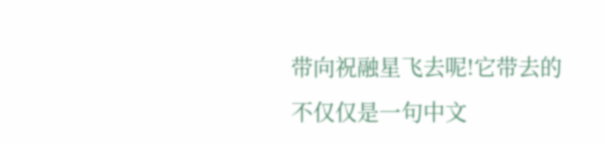带向祝融星飞去呢!它带去的不仅仅是一句中文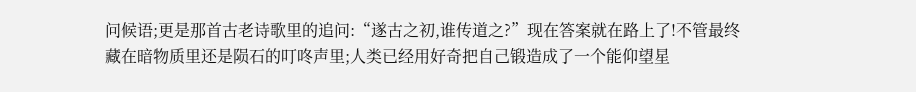问候语;更是那首古老诗歌里的追问:“遂古之初,谁传道之?”现在答案就在路上了!不管最终藏在暗物质里还是陨石的叮咚声里;人类已经用好奇把自己锻造成了一个能仰望星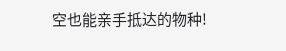空也能亲手抵达的物种!